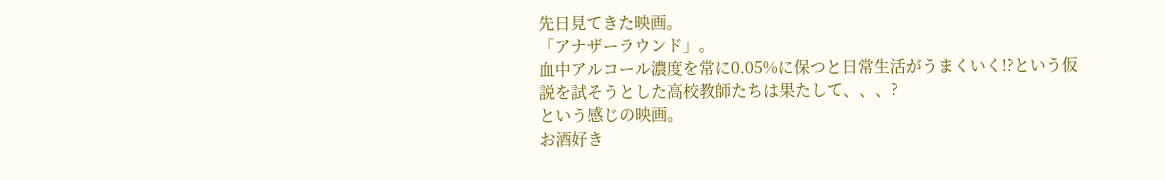先日見てきた映画。
「アナザーラウンド」。
血中アルコール濃度を常に0.05%に保つと日常生活がうまくいく!?という仮説を試そうとした高校教師たちは果たして、、、?
という感じの映画。
お酒好き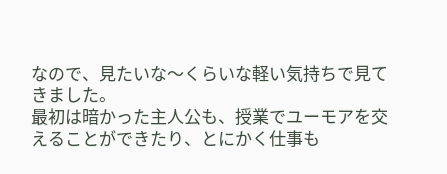なので、見たいな〜くらいな軽い気持ちで見てきました。
最初は暗かった主人公も、授業でユーモアを交えることができたり、とにかく仕事も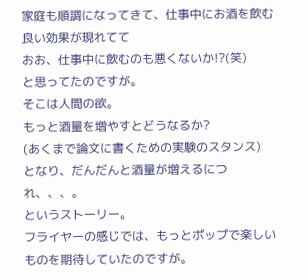家庭も順調になってきて、仕事中にお酒を飲む良い効果が現れてて
おお、仕事中に飲むのも悪くないか!?(笑)
と思ってたのですが。
そこは人間の欲。
もっと酒量を増やすとどうなるか?
(あくまで論文に書くための実験のスタンス)
となり、だんだんと酒量が増えるにつれ、、、。
というストーリー。
フライヤーの感じでは、もっとポップで楽しいものを期待していたのですが。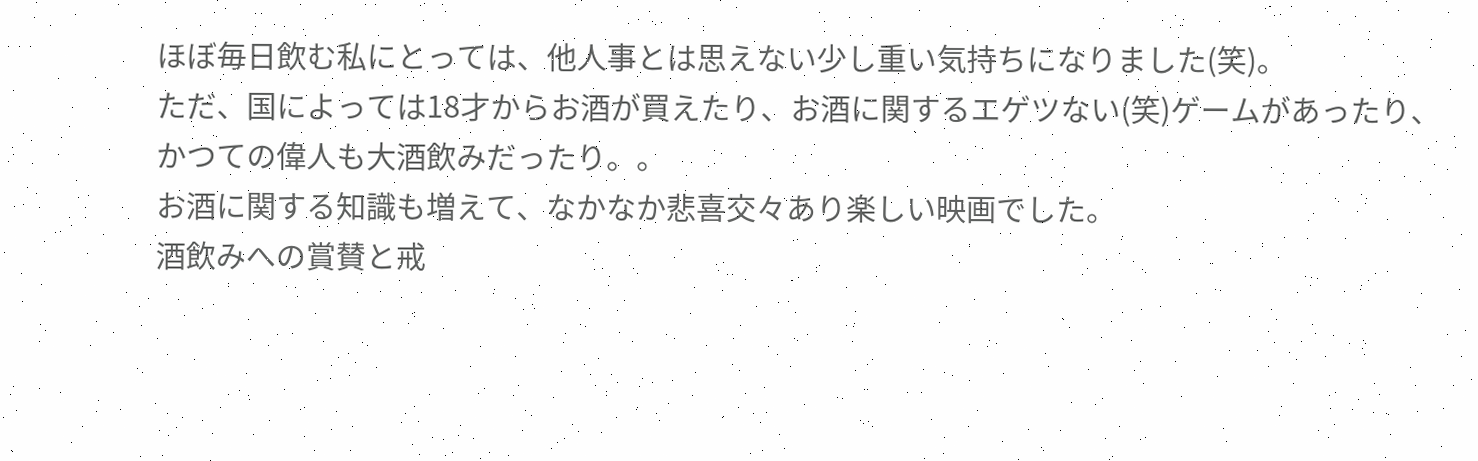ほぼ毎日飲む私にとっては、他人事とは思えない少し重い気持ちになりました(笑)。
ただ、国によっては18才からお酒が買えたり、お酒に関するエゲツない(笑)ゲームがあったり、
かつての偉人も大酒飲みだったり。。
お酒に関する知識も増えて、なかなか悲喜交々あり楽しい映画でした。
酒飲みへの賞賛と戒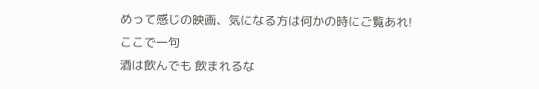めって感じの映画、気になる方は何かの時にご覧あれ!
ここで一句
酒は飲んでも 飲まれるな